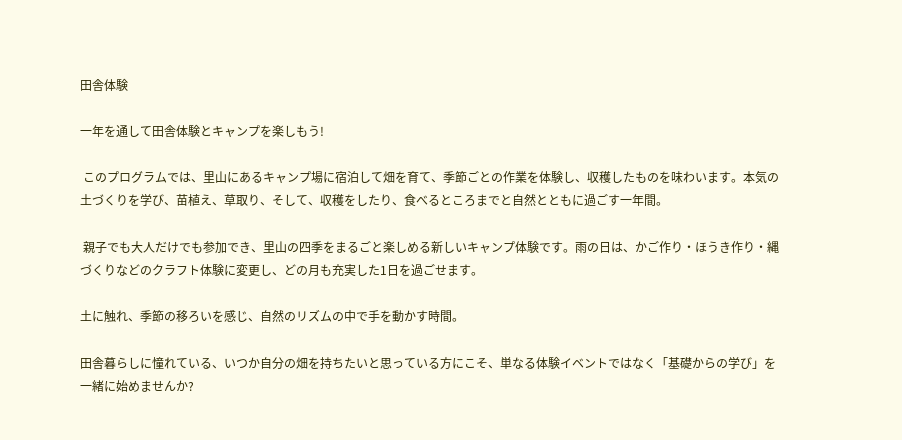田舎体験

一年を通して田舎体験とキャンプを楽しもう!

 このプログラムでは、里山にあるキャンプ場に宿泊して畑を育て、季節ごとの作業を体験し、収穫したものを味わいます。本気の土づくりを学び、苗植え、草取り、そして、収穫をしたり、食べるところまでと自然とともに過ごす一年間。

 親子でも大人だけでも参加でき、里山の四季をまるごと楽しめる新しいキャンプ体験です。雨の日は、かご作り・ほうき作り・縄づくりなどのクラフト体験に変更し、どの月も充実した1日を過ごせます。

土に触れ、季節の移ろいを感じ、自然のリズムの中で手を動かす時間。

田舎暮らしに憧れている、いつか自分の畑を持ちたいと思っている方にこそ、単なる体験イベントではなく「基礎からの学び」を一緒に始めませんか?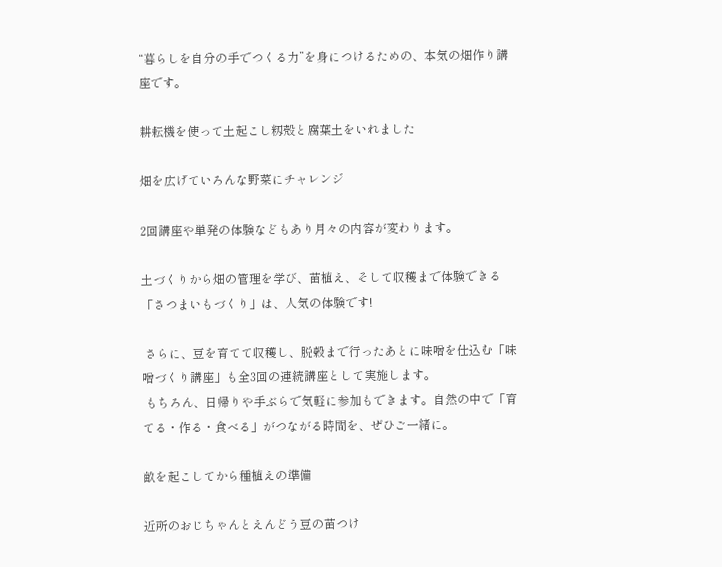“暮らしを自分の手でつくる力”を身につけるための、本気の畑作り講座です。

耕耘機を使って土起こし籾殻と腐葉土をいれました

畑を広げていろんな野菜にチャレンジ

2回講座や単発の体験などもあり月々の内容が変わります。

土づくりから畑の管理を学び、苗植え、そして収穫まで体験できる「さつまいもづくり」は、人気の体験です!

 さらに、豆を育てて収穫し、脱穀まで行ったあとに味噌を仕込む「味噌づくり講座」も全3回の連続講座として実施します。
 もちろん、日帰りや手ぶらで気軽に参加もできます。自然の中で「育てる・作る・食べる」がつながる時間を、ぜひご一緒に。

畝を起こしてから種植えの準備

近所のおじちゃんとえんどう豆の苗つけ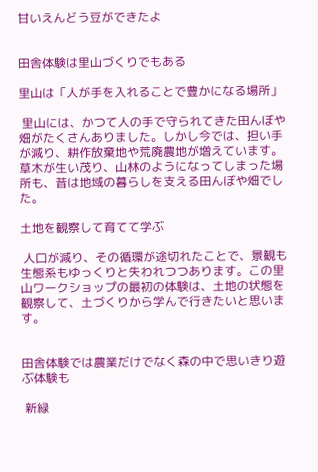甘いえんどう豆ができたよ


田舎体験は里山づくりでもある

里山は「人が手を入れることで豊かになる場所」

 里山には、かつて人の手で守られてきた田んぼや畑がたくさんありました。しかし今では、担い手が減り、耕作放棄地や荒廃農地が増えています。草木が生い茂り、山林のようになってしまった場所も、昔は地域の暮らしを支える田んぼや畑でした。

土地を観察して育てて学ぶ

 人口が減り、その循環が途切れたことで、景観も生態系もゆっくりと失われつつあります。この里山ワークショップの最初の体験は、土地の状態を観察して、土づくりから学んで行きたいと思います。


田舎体験では農業だけでなく森の中で思いきり遊ぶ体験も

 新緑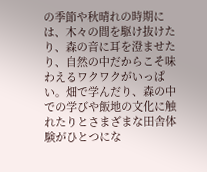の季節や秋晴れの時期には、木々の間を駆け抜けたり、森の音に耳を澄ませたり、自然の中だからこそ味わえるワクワクがいっぱい。畑で学んだり、森の中での学びや飯地の文化に触れたりとさまざまな田舎体験がひとつにな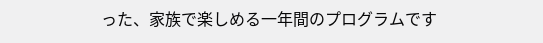った、家族で楽しめる一年間のプログラムです